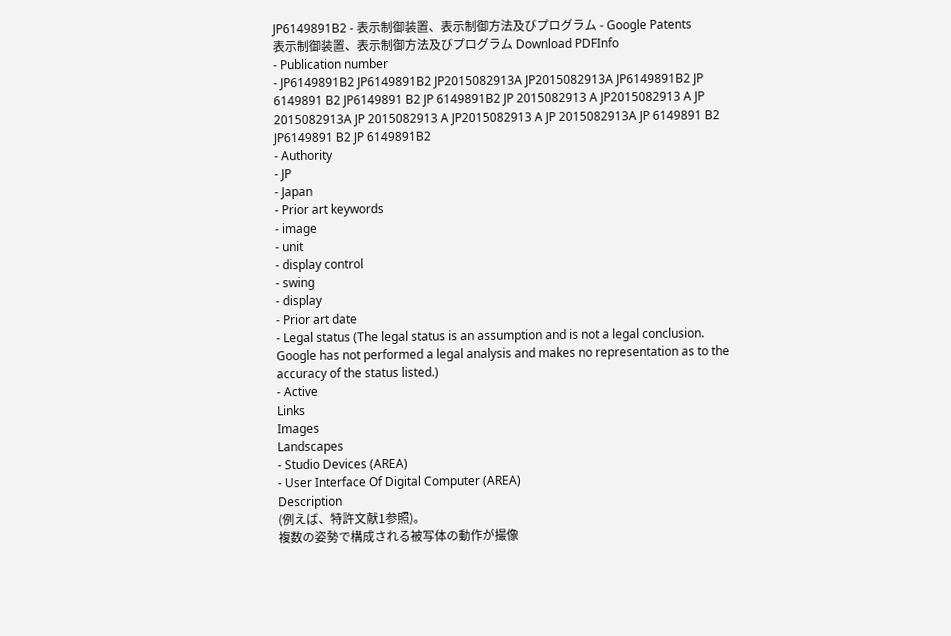JP6149891B2 - 表示制御装置、表示制御方法及びプログラム - Google Patents
表示制御装置、表示制御方法及びプログラム Download PDFInfo
- Publication number
- JP6149891B2 JP6149891B2 JP2015082913A JP2015082913A JP6149891B2 JP 6149891 B2 JP6149891 B2 JP 6149891B2 JP 2015082913 A JP2015082913 A JP 2015082913A JP 2015082913 A JP2015082913 A JP 2015082913A JP 6149891 B2 JP6149891 B2 JP 6149891B2
- Authority
- JP
- Japan
- Prior art keywords
- image
- unit
- display control
- swing
- display
- Prior art date
- Legal status (The legal status is an assumption and is not a legal conclusion. Google has not performed a legal analysis and makes no representation as to the accuracy of the status listed.)
- Active
Links
Images
Landscapes
- Studio Devices (AREA)
- User Interface Of Digital Computer (AREA)
Description
(例えば、特許文献1参照)。
複数の姿勢で構成される被写体の動作が撮像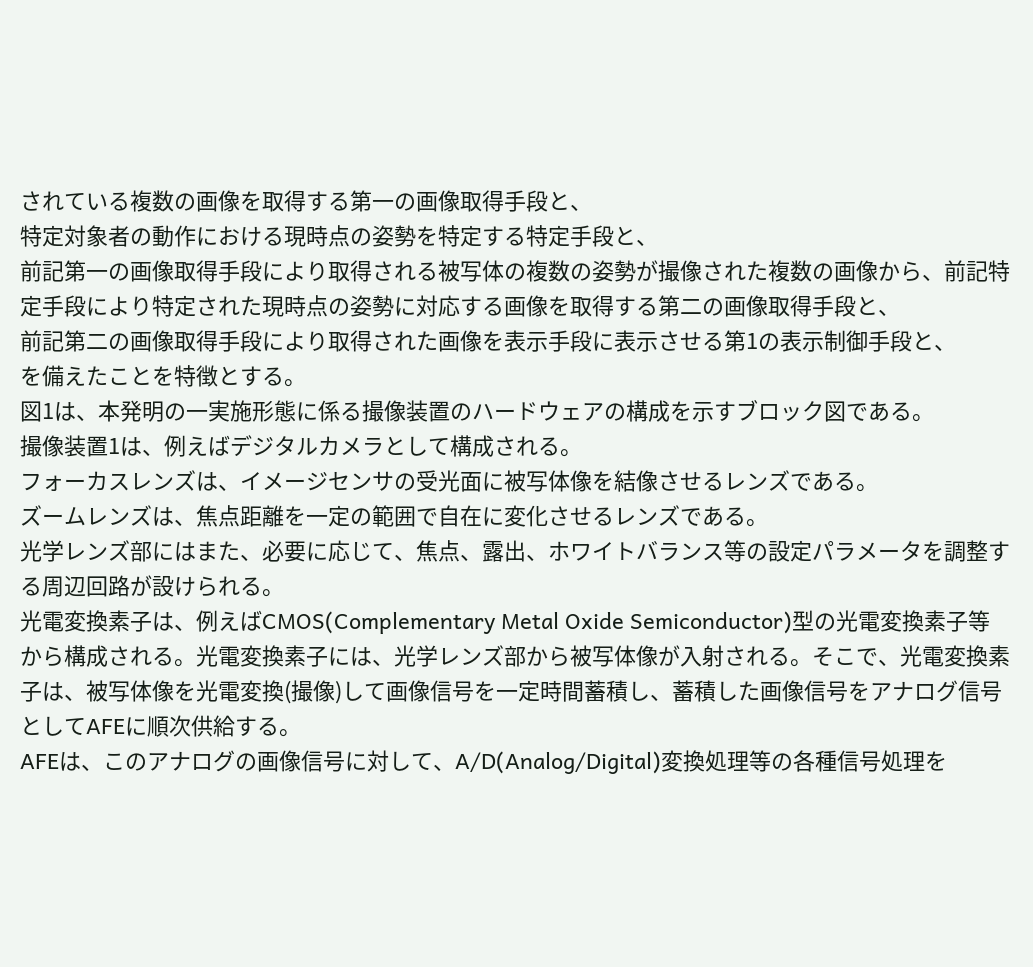されている複数の画像を取得する第一の画像取得手段と、
特定対象者の動作における現時点の姿勢を特定する特定手段と、
前記第一の画像取得手段により取得される被写体の複数の姿勢が撮像された複数の画像から、前記特定手段により特定された現時点の姿勢に対応する画像を取得する第二の画像取得手段と、
前記第二の画像取得手段により取得された画像を表示手段に表示させる第1の表示制御手段と、
を備えたことを特徴とする。
図1は、本発明の一実施形態に係る撮像装置のハードウェアの構成を示すブロック図である。
撮像装置1は、例えばデジタルカメラとして構成される。
フォーカスレンズは、イメージセンサの受光面に被写体像を結像させるレンズである。
ズームレンズは、焦点距離を一定の範囲で自在に変化させるレンズである。
光学レンズ部にはまた、必要に応じて、焦点、露出、ホワイトバランス等の設定パラメータを調整する周辺回路が設けられる。
光電変換素子は、例えばCMOS(Complementary Metal Oxide Semiconductor)型の光電変換素子等から構成される。光電変換素子には、光学レンズ部から被写体像が入射される。そこで、光電変換素子は、被写体像を光電変換(撮像)して画像信号を一定時間蓄積し、蓄積した画像信号をアナログ信号としてAFEに順次供給する。
AFEは、このアナログの画像信号に対して、A/D(Analog/Digital)変換処理等の各種信号処理を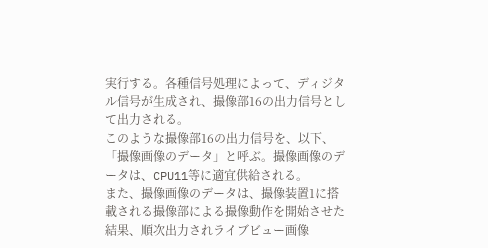実行する。各種信号処理によって、ディジタル信号が生成され、撮像部16の出力信号として出力される。
このような撮像部16の出力信号を、以下、「撮像画像のデータ」と呼ぶ。撮像画像のデータは、CPU11等に適宜供給される。
また、撮像画像のデータは、撮像装置1に搭載される撮像部による撮像動作を開始させた結果、順次出力されライブビュー画像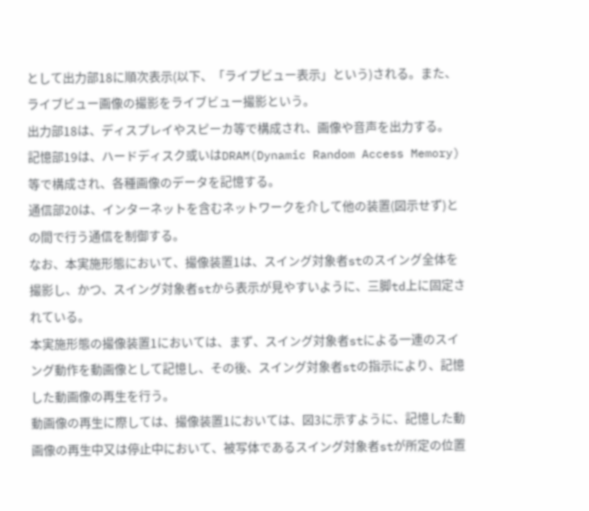として出力部18に順次表示(以下、「ライブビュー表示」という)される。また、ライブビュー画像の撮影をライブビュー撮影という。
出力部18は、ディスプレイやスピーカ等で構成され、画像や音声を出力する。
記憶部19は、ハードディスク或いはDRAM(Dynamic Random Access Memory)等で構成され、各種画像のデータを記憶する。
通信部20は、インターネットを含むネットワークを介して他の装置(図示せず)との間で行う通信を制御する。
なお、本実施形態において、撮像装置1は、スイング対象者stのスイング全体を撮影し、かつ、スイング対象者stから表示が見やすいように、三脚td上に固定されている。
本実施形態の撮像装置1においては、まず、スイング対象者stによる一連のスイング動作を動画像として記憶し、その後、スイング対象者stの指示により、記憶した動画像の再生を行う。
動画像の再生に際しては、撮像装置1においては、図3に示すように、記憶した動画像の再生中又は停止中において、被写体であるスイング対象者stが所定の位置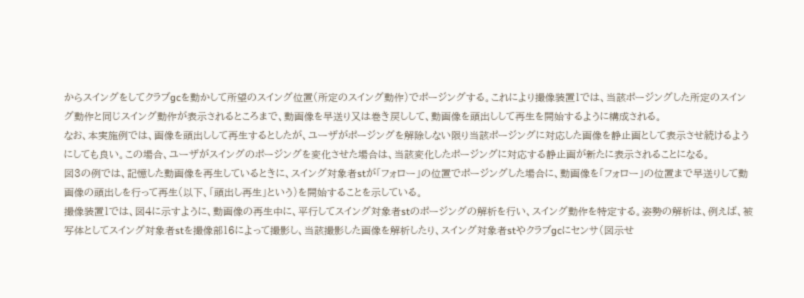からスイングをしてクラブgcを動かして所望のスイング位置(所定のスイング動作)でポージングする。これにより撮像装置1では、当該ポージングした所定のスイング動作と同じスイング動作が表示されるところまで、動画像を早送り又は巻き戻しして、動画像を頭出しして再生を開始するように構成される。
なお、本実施例では、画像を頭出しして再生するとしたが、ユーザがポージングを解除しない限り当該ポージングに対応した画像を静止画として表示させ続けるようにしても良い。この場合、ユーザがスイングのポージングを変化させた場合は、当該変化したポージングに対応する静止画が新たに表示されることになる。
図3の例では、記憶した動画像を再生しているときに、スイング対象者stが「フォロー」の位置でポージングした場合に、動画像を「フォロー」の位置まで早送りして動画像の頭出しを行って再生(以下、「頭出し再生」という)を開始することを示している。
撮像装置1では、図4に示すように、動画像の再生中に、平行してスイング対象者stのポージングの解析を行い、スイング動作を特定する。姿勢の解析は、例えば、被写体としてスイング対象者stを撮像部16によって撮影し、当該撮影した画像を解析したり、スイング対象者stやクラブgcにセンサ(図示せ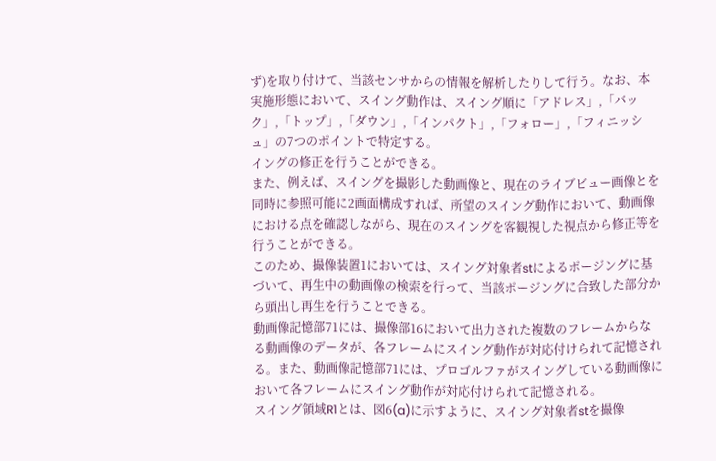ず)を取り付けて、当該センサからの情報を解析したりして行う。なお、本実施形態において、スイング動作は、スイング順に「アドレス」,「バック」,「トップ」,「ダウン」,「インパクト」,「フォロー」,「フィニッシュ」の7つのポイントで特定する。
イングの修正を行うことができる。
また、例えば、スイングを撮影した動画像と、現在のライブビュー画像とを同時に参照可能に2画面構成すれば、所望のスイング動作において、動画像における点を確認しながら、現在のスイングを客観視した視点から修正等を行うことができる。
このため、撮像装置1においては、スイング対象者stによるポージングに基づいて、再生中の動画像の検索を行って、当該ポージングに合致した部分から頭出し再生を行うことできる。
動画像記憶部71には、撮像部16において出力された複数のフレームからなる動画像のデータが、各フレームにスイング動作が対応付けられて記憶される。また、動画像記憶部71には、プロゴルファがスイングしている動画像において各フレームにスイング動作が対応付けられて記憶される。
スイング領域R1とは、図6(a)に示すように、スイング対象者stを撮像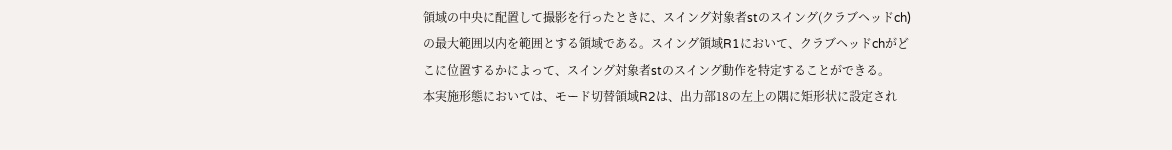領域の中央に配置して撮影を行ったときに、スイング対象者stのスイング(クラブヘッドch)の最大範囲以内を範囲とする領域である。スイング領域R1において、クラブヘッドchがどこに位置するかによって、スイング対象者stのスイング動作を特定することができる。
本実施形態においては、モード切替領域R2は、出力部18の左上の隅に矩形状に設定され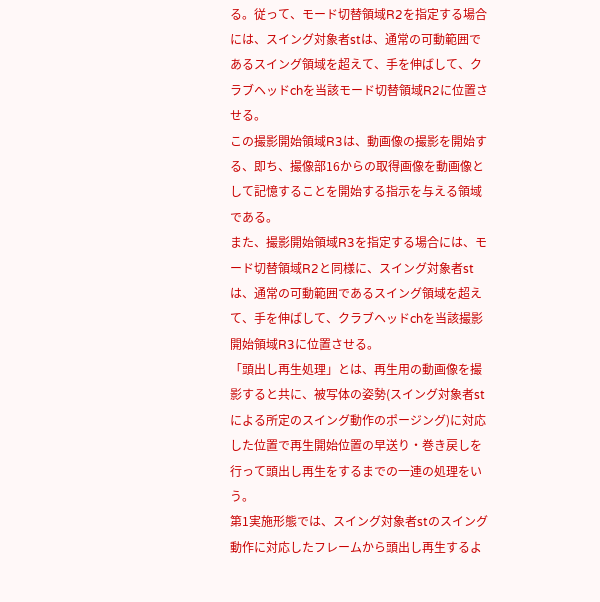る。従って、モード切替領域R2を指定する場合には、スイング対象者stは、通常の可動範囲であるスイング領域を超えて、手を伸ばして、クラブヘッドchを当該モード切替領域R2に位置させる。
この撮影開始領域R3は、動画像の撮影を開始する、即ち、撮像部16からの取得画像を動画像として記憶することを開始する指示を与える領域である。
また、撮影開始領域R3を指定する場合には、モード切替領域R2と同様に、スイング対象者stは、通常の可動範囲であるスイング領域を超えて、手を伸ばして、クラブヘッドchを当該撮影開始領域R3に位置させる。
「頭出し再生処理」とは、再生用の動画像を撮影すると共に、被写体の姿勢(スイング対象者stによる所定のスイング動作のポージング)に対応した位置で再生開始位置の早送り・巻き戻しを行って頭出し再生をするまでの一連の処理をいう。
第1実施形態では、スイング対象者stのスイング動作に対応したフレームから頭出し再生するよ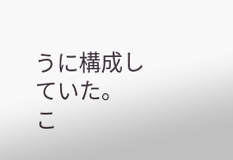うに構成していた。
こ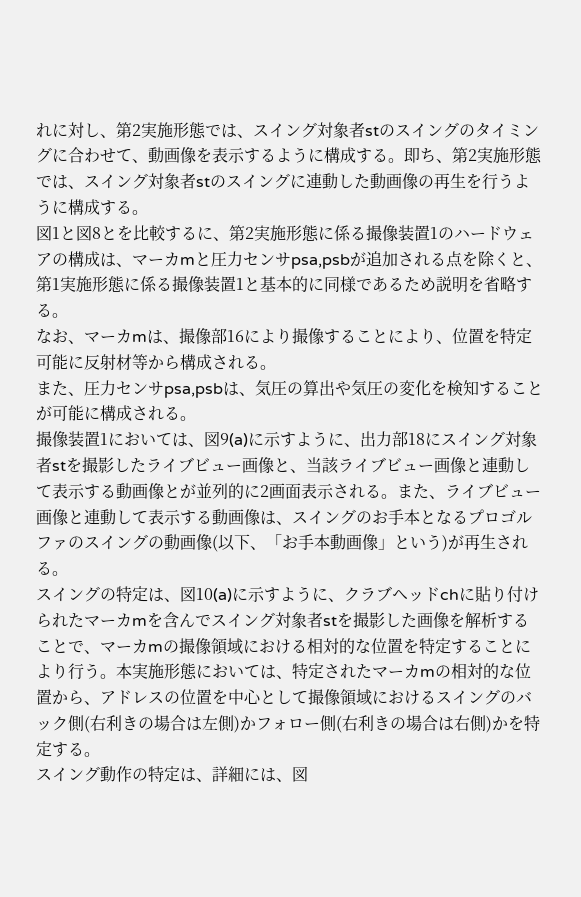れに対し、第2実施形態では、スイング対象者stのスイングのタイミングに合わせて、動画像を表示するように構成する。即ち、第2実施形態では、スイング対象者stのスイングに連動した動画像の再生を行うように構成する。
図1と図8とを比較するに、第2実施形態に係る撮像装置1のハードウェアの構成は、マーカmと圧力センサpsa,psbが追加される点を除くと、第1実施形態に係る撮像装置1と基本的に同様であるため説明を省略する。
なお、マーカmは、撮像部16により撮像することにより、位置を特定可能に反射材等から構成される。
また、圧力センサpsa,psbは、気圧の算出や気圧の変化を検知することが可能に構成される。
撮像装置1においては、図9(a)に示すように、出力部18にスイング対象者stを撮影したライブビュー画像と、当該ライブビュー画像と連動して表示する動画像とが並列的に2画面表示される。また、ライブビュー画像と連動して表示する動画像は、スイングのお手本となるプロゴルファのスイングの動画像(以下、「お手本動画像」という)が再生される。
スイングの特定は、図10(a)に示すように、クラブヘッドchに貼り付けられたマーカmを含んでスイング対象者stを撮影した画像を解析することで、マーカmの撮像領域における相対的な位置を特定することにより行う。本実施形態においては、特定されたマーカmの相対的な位置から、アドレスの位置を中心として撮像領域におけるスイングのバック側(右利きの場合は左側)かフォロー側(右利きの場合は右側)かを特定する。
スイング動作の特定は、詳細には、図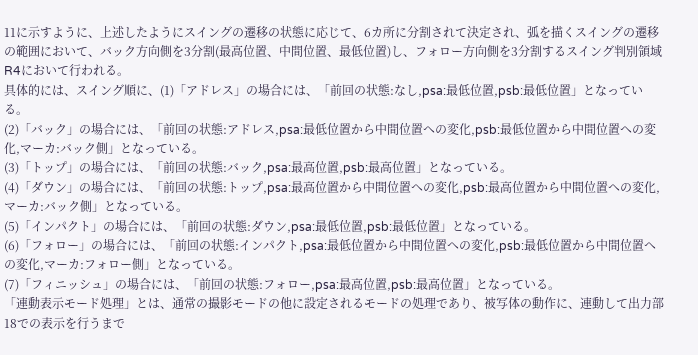11に示すように、上述したようにスイングの遷移の状態に応じて、6カ所に分割されて決定され、弧を描くスイングの遷移の範囲において、バック方向側を3分割(最高位置、中間位置、最低位置)し、フォロー方向側を3分割するスイング判別領域R4において行われる。
具体的には、スイング順に、(1)「アドレス」の場合には、「前回の状態:なし,psa:最低位置,psb:最低位置」となっている。
(2)「バック」の場合には、「前回の状態:アドレス,psa:最低位置から中間位置への変化,psb:最低位置から中間位置への変化,マーカ:バック側」となっている。
(3)「トップ」の場合には、「前回の状態:バック,psa:最高位置,psb:最高位置」となっている。
(4)「ダウン」の場合には、「前回の状態:トップ,psa:最高位置から中間位置への変化,psb:最高位置から中間位置への変化,マーカ:バック側」となっている。
(5)「インパクト」の場合には、「前回の状態:ダウン,psa:最低位置,psb:最低位置」となっている。
(6)「フォロー」の場合には、「前回の状態:インパクト,psa:最低位置から中間位置への変化,psb:最低位置から中間位置への変化,マーカ:フォロー側」となっている。
(7)「フィニッシュ」の場合には、「前回の状態:フォロー,psa:最高位置,psb:最高位置」となっている。
「連動表示モード処理」とは、通常の撮影モードの他に設定されるモードの処理であり、被写体の動作に、連動して出力部18での表示を行うまで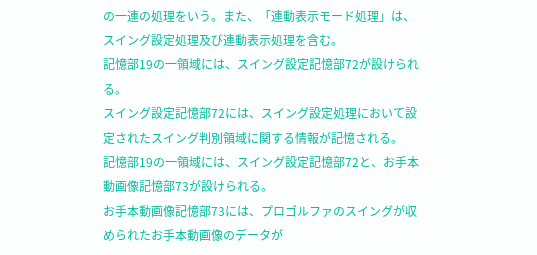の一連の処理をいう。また、「連動表示モード処理」は、スイング設定処理及び連動表示処理を含む。
記憶部19の一領域には、スイング設定記憶部72が設けられる。
スイング設定記憶部72には、スイング設定処理において設定されたスイング判別領域に関する情報が記憶される。
記憶部19の一領域には、スイング設定記憶部72と、お手本動画像記憶部73が設けられる。
お手本動画像記憶部73には、プロゴルファのスイングが収められたお手本動画像のデータが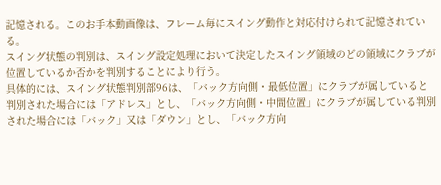記憶される。このお手本動画像は、フレーム毎にスイング動作と対応付けられて記憶されている。
スイング状態の判別は、スイング設定処理において決定したスイング領域のどの領域にクラブが位置しているか否かを判別することにより行う。
具体的には、スイング状態判別部96は、「バック方向側・最低位置」にクラブが属していると判別された場合には「アドレス」とし、「バック方向側・中間位置」にクラブが属している判別された場合には「バック」又は「ダウン」とし、「バック方向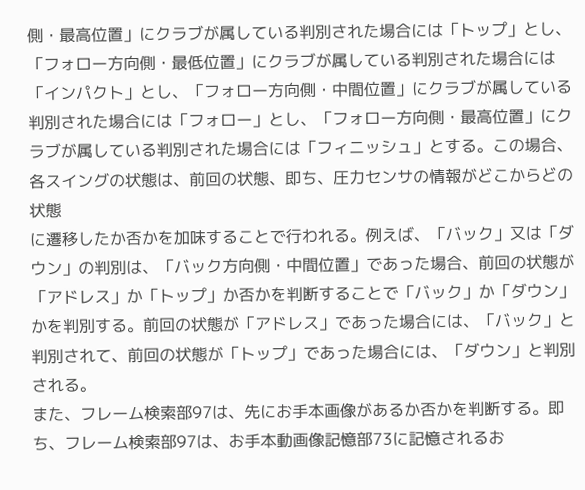側・最高位置」にクラブが属している判別された場合には「トップ」とし、「フォロー方向側・最低位置」にクラブが属している判別された場合には「インパクト」とし、「フォロー方向側・中間位置」にクラブが属している判別された場合には「フォロー」とし、「フォロー方向側・最高位置」にクラブが属している判別された場合には「フィニッシュ」とする。この場合、各スイングの状態は、前回の状態、即ち、圧力センサの情報がどこからどの状態
に遷移したか否かを加味することで行われる。例えば、「バック」又は「ダウン」の判別は、「バック方向側・中間位置」であった場合、前回の状態が「アドレス」か「トップ」か否かを判断することで「バック」か「ダウン」かを判別する。前回の状態が「アドレス」であった場合には、「バック」と判別されて、前回の状態が「トップ」であった場合には、「ダウン」と判別される。
また、フレーム検索部97は、先にお手本画像があるか否かを判断する。即ち、フレーム検索部97は、お手本動画像記憶部73に記憶されるお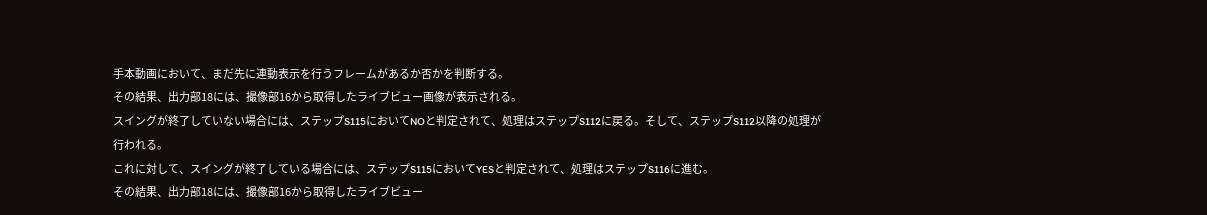手本動画において、まだ先に連動表示を行うフレームがあるか否かを判断する。
その結果、出力部18には、撮像部16から取得したライブビュー画像が表示される。
スイングが終了していない場合には、ステップS115においてNOと判定されて、処理はステップS112に戻る。そして、ステップS112以降の処理が行われる。
これに対して、スイングが終了している場合には、ステップS115においてYESと判定されて、処理はステップS116に進む。
その結果、出力部18には、撮像部16から取得したライブビュー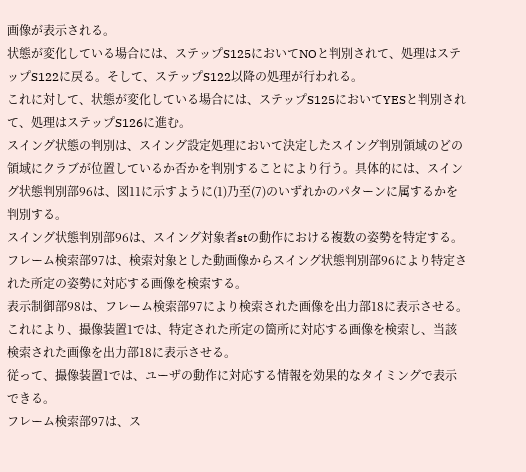画像が表示される。
状態が変化している場合には、ステップS125においてNOと判別されて、処理はステップS122に戻る。そして、ステップS122以降の処理が行われる。
これに対して、状態が変化している場合には、ステップS125においてYESと判別されて、処理はステップS126に進む。
スイング状態の判別は、スイング設定処理において決定したスイング判別領域のどの領域にクラブが位置しているか否かを判別することにより行う。具体的には、スイング状態判別部96は、図11に示すように(1)乃至(7)のいずれかのパターンに属するかを判別する。
スイング状態判別部96は、スイング対象者stの動作における複数の姿勢を特定する。
フレーム検索部97は、検索対象とした動画像からスイング状態判別部96により特定された所定の姿勢に対応する画像を検索する。
表示制御部98は、フレーム検索部97により検索された画像を出力部18に表示させる。
これにより、撮像装置1では、特定された所定の箇所に対応する画像を検索し、当該検索された画像を出力部18に表示させる。
従って、撮像装置1では、ユーザの動作に対応する情報を効果的なタイミングで表示できる。
フレーム検索部97は、ス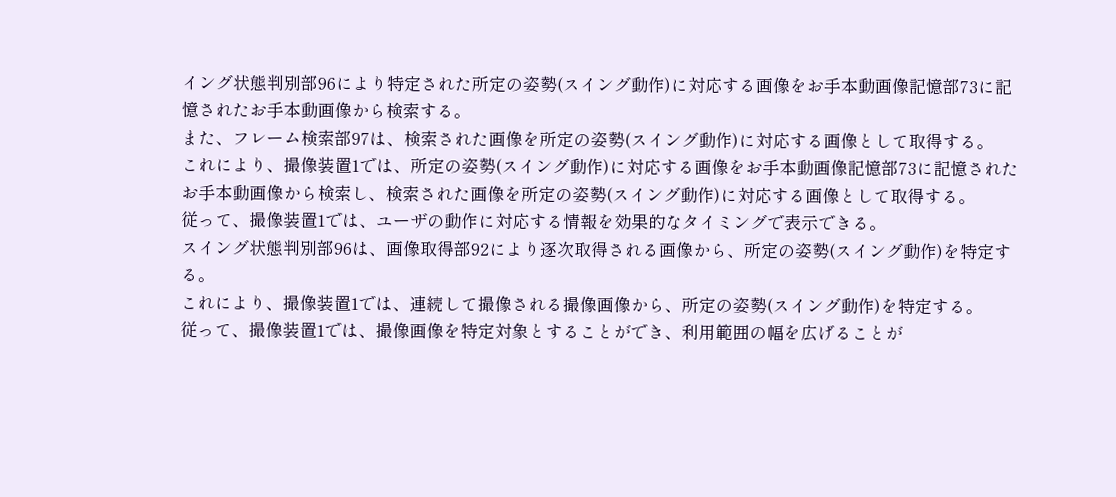イング状態判別部96により特定された所定の姿勢(スイング動作)に対応する画像をお手本動画像記憶部73に記憶されたお手本動画像から検索する。
また、フレーム検索部97は、検索された画像を所定の姿勢(スイング動作)に対応する画像として取得する。
これにより、撮像装置1では、所定の姿勢(スイング動作)に対応する画像をお手本動画像記憶部73に記憶されたお手本動画像から検索し、検索された画像を所定の姿勢(スイング動作)に対応する画像として取得する。
従って、撮像装置1では、ユーザの動作に対応する情報を効果的なタイミングで表示できる。
スイング状態判別部96は、画像取得部92により逐次取得される画像から、所定の姿勢(スイング動作)を特定する。
これにより、撮像装置1では、連続して撮像される撮像画像から、所定の姿勢(スイング動作)を特定する。
従って、撮像装置1では、撮像画像を特定対象とすることができ、利用範囲の幅を広げることが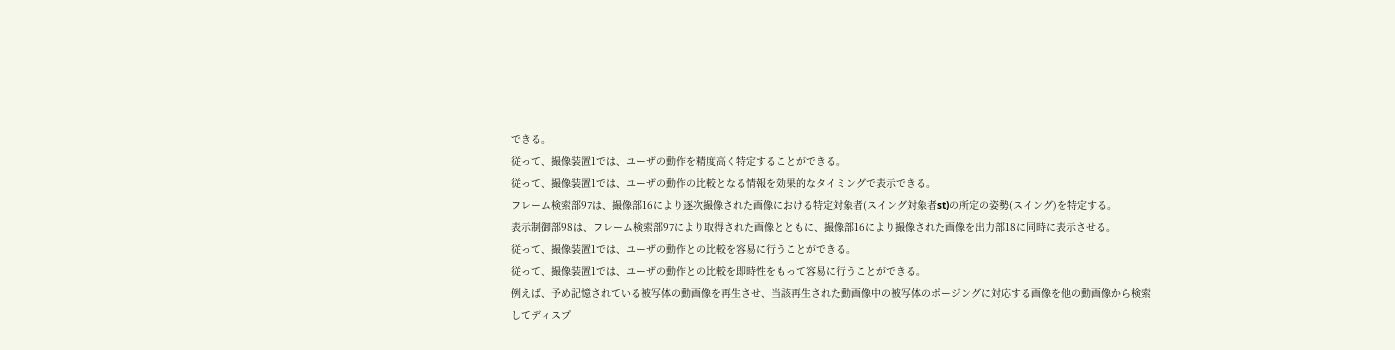できる。
従って、撮像装置1では、ユーザの動作を精度高く特定することができる。
従って、撮像装置1では、ユーザの動作の比較となる情報を効果的なタイミングで表示できる。
フレーム検索部97は、撮像部16により逐次撮像された画像における特定対象者(スイング対象者st)の所定の姿勢(スイング)を特定する。
表示制御部98は、フレーム検索部97により取得された画像とともに、撮像部16により撮像された画像を出力部18に同時に表示させる。
従って、撮像装置1では、ユーザの動作との比較を容易に行うことができる。
従って、撮像装置1では、ユーザの動作との比較を即時性をもって容易に行うことができる。
例えば、予め記憶されている被写体の動画像を再生させ、当該再生された動画像中の被写体のポージングに対応する画像を他の動画像から検索してディスプ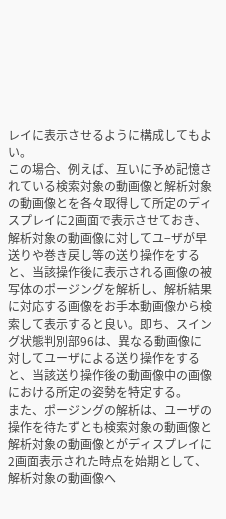レイに表示させるように構成してもよい。
この場合、例えば、互いに予め記憶されている検索対象の動画像と解析対象の動画像とを各々取得して所定のディスプレイに2画面で表示させておき、解析対象の動画像に対してユ−ザが早送りや巻き戻し等の送り操作をすると、当該操作後に表示される画像の被写体のポージングを解析し、解析結果に対応する画像をお手本動画像から検索して表示すると良い。即ち、スイング状態判別部96は、異なる動画像に対してユーザによる送り操作をすると、当該送り操作後の動画像中の画像における所定の姿勢を特定する。
また、ポージングの解析は、ユーザの操作を待たずとも検索対象の動画像と解析対象の動画像とがディスプレイに2画面表示された時点を始期として、解析対象の動画像へ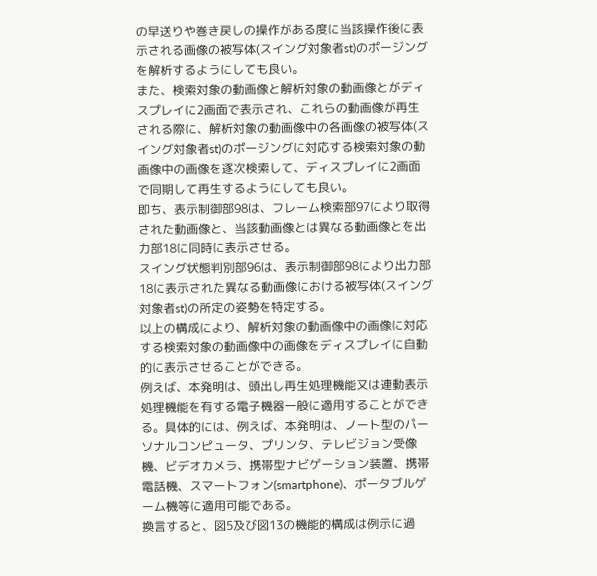の早送りや巻き戻しの操作がある度に当該操作後に表示される画像の被写体(スイング対象者st)のポージングを解析するようにしても良い。
また、検索対象の動画像と解析対象の動画像とがディスプレイに2画面で表示され、これらの動画像が再生される際に、解析対象の動画像中の各画像の被写体(スイング対象者st)のポージングに対応する検索対象の動画像中の画像を逐次検索して、ディスプレイに2画面で同期して再生するようにしても良い。
即ち、表示制御部98は、フレーム検索部97により取得された動画像と、当該動画像とは異なる動画像とを出力部18に同時に表示させる。
スイング状態判別部96は、表示制御部98により出力部18に表示された異なる動画像における被写体(スイング対象者st)の所定の姿勢を特定する。
以上の構成により、解析対象の動画像中の画像に対応する検索対象の動画像中の画像をディスプレイに自動的に表示させることができる。
例えば、本発明は、頭出し再生処理機能又は連動表示処理機能を有する電子機器一般に適用することができる。具体的には、例えば、本発明は、ノート型のパーソナルコンピュータ、プリンタ、テレビジョン受像機、ビデオカメラ、携帯型ナビゲーション装置、携帯電話機、スマートフォン(smartphone)、ポータブルゲーム機等に適用可能である。
換言すると、図5及び図13の機能的構成は例示に過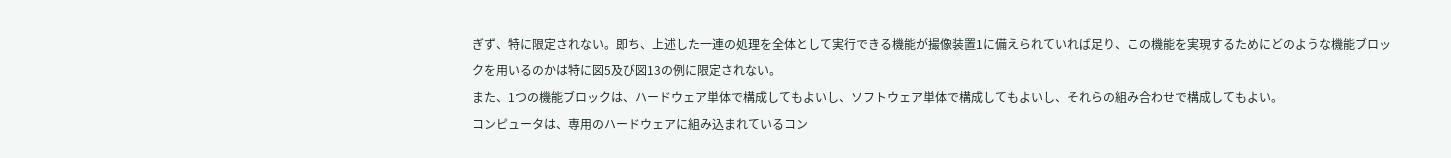ぎず、特に限定されない。即ち、上述した一連の処理を全体として実行できる機能が撮像装置1に備えられていれば足り、この機能を実現するためにどのような機能ブロックを用いるのかは特に図5及び図13の例に限定されない。
また、1つの機能ブロックは、ハードウェア単体で構成してもよいし、ソフトウェア単体で構成してもよいし、それらの組み合わせで構成してもよい。
コンピュータは、専用のハードウェアに組み込まれているコン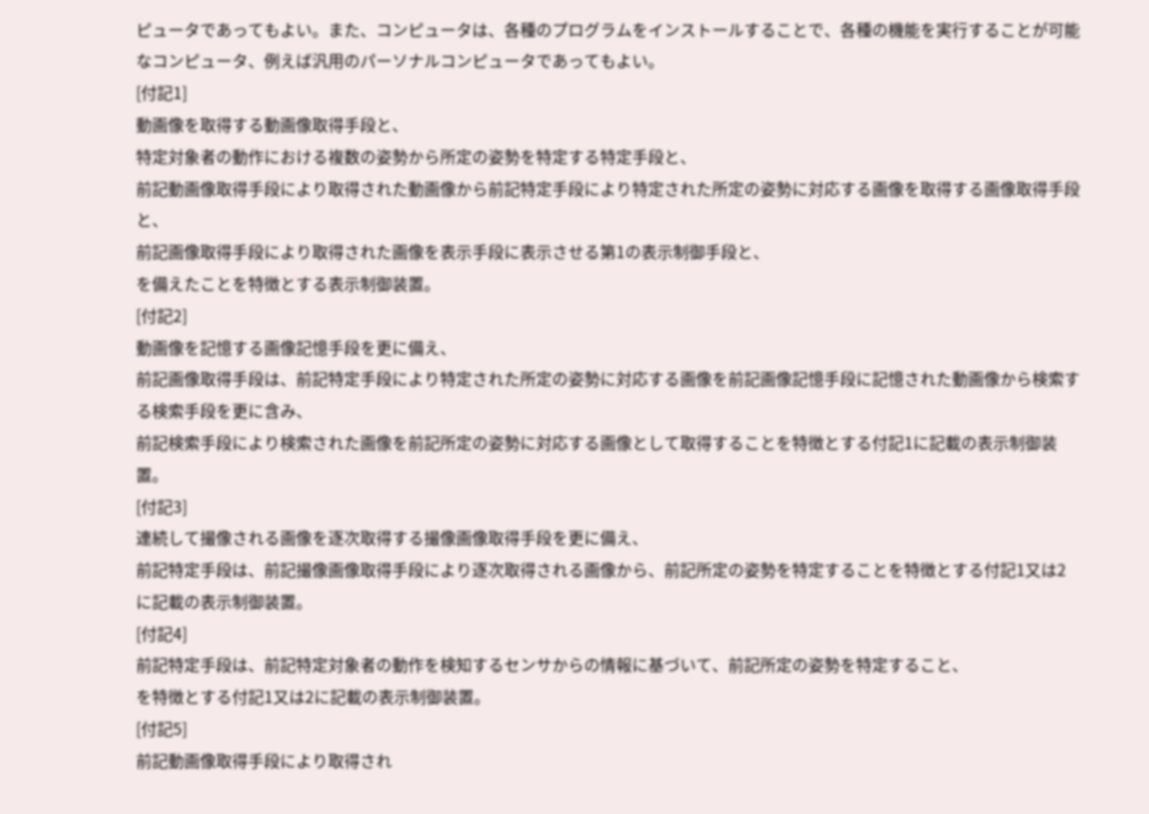ピュータであってもよい。また、コンピュータは、各種のプログラムをインストールすることで、各種の機能を実行することが可能なコンピュータ、例えば汎用のパーソナルコンピュータであってもよい。
[付記1]
動画像を取得する動画像取得手段と、
特定対象者の動作における複数の姿勢から所定の姿勢を特定する特定手段と、
前記動画像取得手段により取得された動画像から前記特定手段により特定された所定の姿勢に対応する画像を取得する画像取得手段と、
前記画像取得手段により取得された画像を表示手段に表示させる第1の表示制御手段と、
を備えたことを特徴とする表示制御装置。
[付記2]
動画像を記憶する画像記憶手段を更に備え、
前記画像取得手段は、前記特定手段により特定された所定の姿勢に対応する画像を前記画像記憶手段に記憶された動画像から検索する検索手段を更に含み、
前記検索手段により検索された画像を前記所定の姿勢に対応する画像として取得することを特徴とする付記1に記載の表示制御装置。
[付記3]
連続して撮像される画像を逐次取得する撮像画像取得手段を更に備え、
前記特定手段は、前記撮像画像取得手段により逐次取得される画像から、前記所定の姿勢を特定することを特徴とする付記1又は2に記載の表示制御装置。
[付記4]
前記特定手段は、前記特定対象者の動作を検知するセンサからの情報に基づいて、前記所定の姿勢を特定すること、
を特徴とする付記1又は2に記載の表示制御装置。
[付記5]
前記動画像取得手段により取得され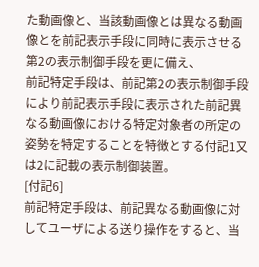た動画像と、当該動画像とは異なる動画像とを前記表示手段に同時に表示させる第2の表示制御手段を更に備え、
前記特定手段は、前記第2の表示制御手段により前記表示手段に表示された前記異なる動画像における特定対象者の所定の姿勢を特定することを特徴とする付記1又は2に記載の表示制御装置。
[付記6]
前記特定手段は、前記異なる動画像に対してユーザによる送り操作をすると、当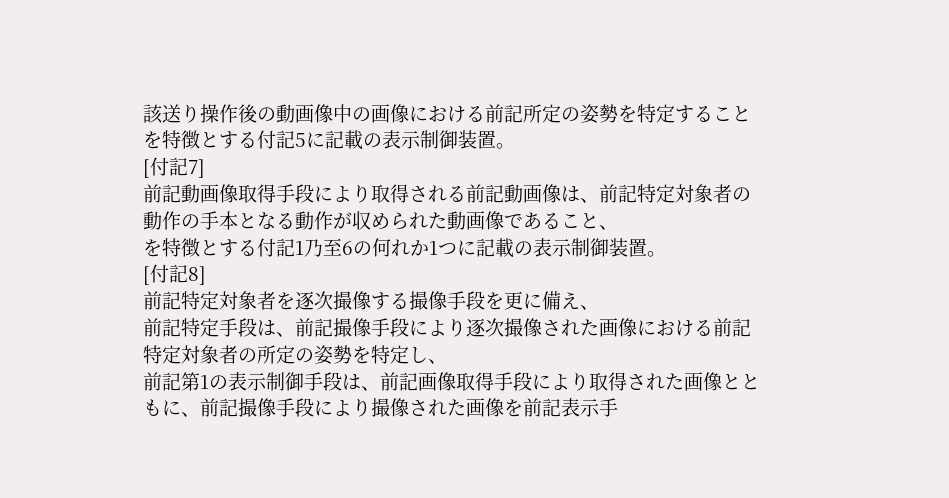該送り操作後の動画像中の画像における前記所定の姿勢を特定することを特徴とする付記5に記載の表示制御装置。
[付記7]
前記動画像取得手段により取得される前記動画像は、前記特定対象者の動作の手本となる動作が収められた動画像であること、
を特徴とする付記1乃至6の何れか1つに記載の表示制御装置。
[付記8]
前記特定対象者を逐次撮像する撮像手段を更に備え、
前記特定手段は、前記撮像手段により逐次撮像された画像における前記特定対象者の所定の姿勢を特定し、
前記第1の表示制御手段は、前記画像取得手段により取得された画像とともに、前記撮像手段により撮像された画像を前記表示手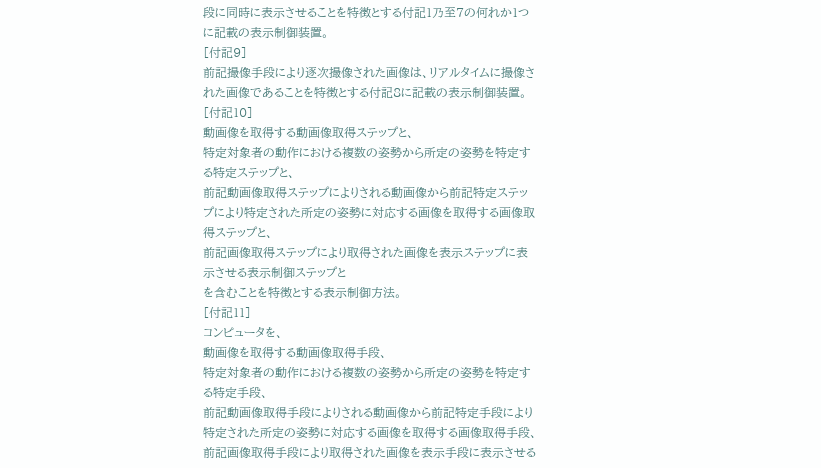段に同時に表示させることを特徴とする付記1乃至7の何れか1つに記載の表示制御装置。
[付記9]
前記撮像手段により逐次撮像された画像は、リアルタイムに撮像された画像であることを特徴とする付記8に記載の表示制御装置。
[付記10]
動画像を取得する動画像取得ステップと、
特定対象者の動作における複数の姿勢から所定の姿勢を特定する特定ステップと、
前記動画像取得ステップによりされる動画像から前記特定ステップにより特定された所定の姿勢に対応する画像を取得する画像取得ステップと、
前記画像取得ステップにより取得された画像を表示ステップに表示させる表示制御ステップと
を含むことを特徴とする表示制御方法。
[付記11]
コンピュータを、
動画像を取得する動画像取得手段、
特定対象者の動作における複数の姿勢から所定の姿勢を特定する特定手段、
前記動画像取得手段によりされる動画像から前記特定手段により特定された所定の姿勢に対応する画像を取得する画像取得手段、
前記画像取得手段により取得された画像を表示手段に表示させる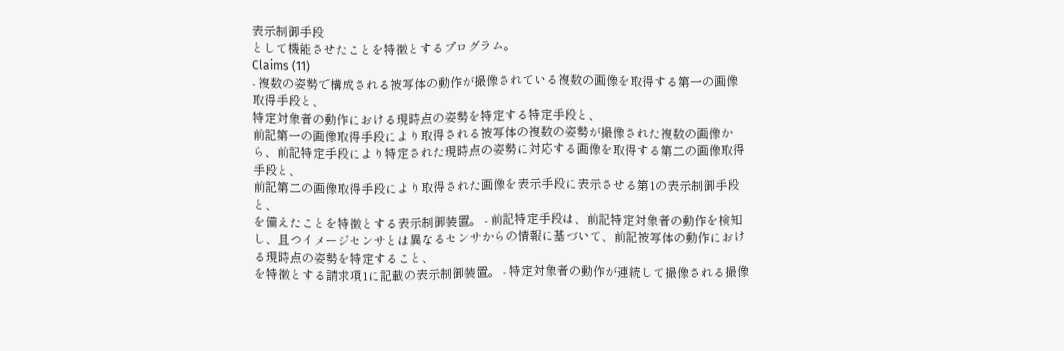表示制御手段
として機能させたことを特徴とするプログラム。
Claims (11)
- 複数の姿勢で構成される被写体の動作が撮像されている複数の画像を取得する第一の画像取得手段と、
特定対象者の動作における現時点の姿勢を特定する特定手段と、
前記第一の画像取得手段により取得される被写体の複数の姿勢が撮像された複数の画像から、前記特定手段により特定された現時点の姿勢に対応する画像を取得する第二の画像取得手段と、
前記第二の画像取得手段により取得された画像を表示手段に表示させる第1の表示制御手段と、
を備えたことを特徴とする表示制御装置。 - 前記特定手段は、前記特定対象者の動作を検知し、且つイメージセンサとは異なるセンサからの情報に基づいて、前記被写体の動作における現時点の姿勢を特定すること、
を特徴とする請求項1に記載の表示制御装置。 - 特定対象者の動作が連続して撮像される撮像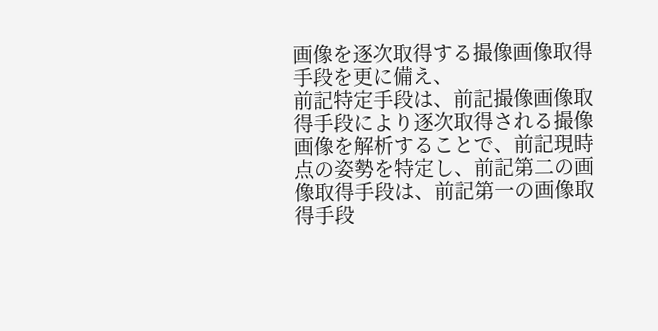画像を逐次取得する撮像画像取得手段を更に備え、
前記特定手段は、前記撮像画像取得手段により逐次取得される撮像画像を解析することで、前記現時点の姿勢を特定し、前記第二の画像取得手段は、前記第一の画像取得手段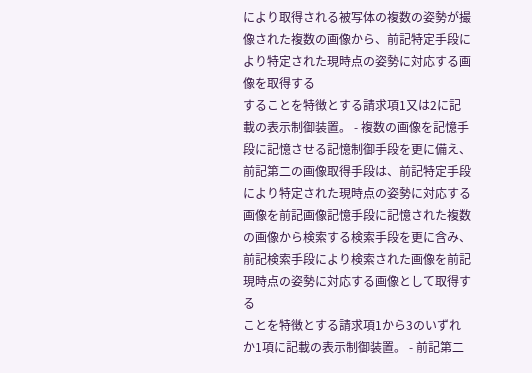により取得される被写体の複数の姿勢が撮像された複数の画像から、前記特定手段により特定された現時点の姿勢に対応する画像を取得する
することを特徴とする請求項1又は2に記載の表示制御装置。 - 複数の画像を記憶手段に記憶させる記憶制御手段を更に備え、
前記第二の画像取得手段は、前記特定手段により特定された現時点の姿勢に対応する画像を前記画像記憶手段に記憶された複数の画像から検索する検索手段を更に含み、
前記検索手段により検索された画像を前記現時点の姿勢に対応する画像として取得する
ことを特徴とする請求項1から3のいずれか1項に記載の表示制御装置。 - 前記第二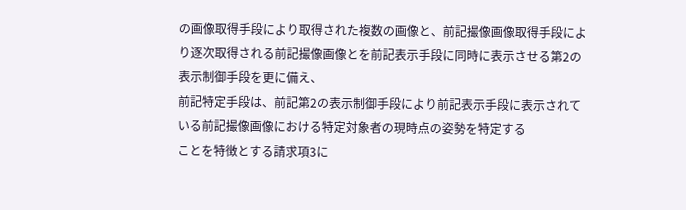の画像取得手段により取得された複数の画像と、前記撮像画像取得手段により逐次取得される前記撮像画像とを前記表示手段に同時に表示させる第2の表示制御手段を更に備え、
前記特定手段は、前記第2の表示制御手段により前記表示手段に表示されている前記撮像画像における特定対象者の現時点の姿勢を特定する
ことを特徴とする請求項3に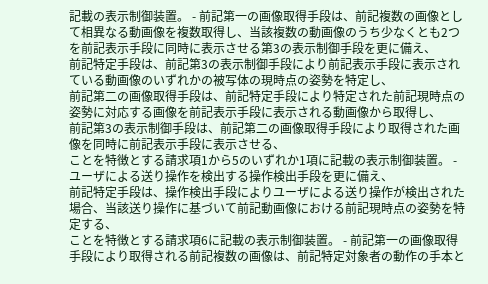記載の表示制御装置。 - 前記第一の画像取得手段は、前記複数の画像として相異なる動画像を複数取得し、当該複数の動画像のうち少なくとも2つを前記表示手段に同時に表示させる第3の表示制御手段を更に備え、
前記特定手段は、前記第3の表示制御手段により前記表示手段に表示されている動画像のいずれかの被写体の現時点の姿勢を特定し、
前記第二の画像取得手段は、前記特定手段により特定された前記現時点の姿勢に対応する画像を前記表示手段に表示される動画像から取得し、
前記第3の表示制御手段は、前記第二の画像取得手段により取得された画像を同時に前記表示手段に表示させる、
ことを特徴とする請求項1から5のいずれか1項に記載の表示制御装置。 - ユーザによる送り操作を検出する操作検出手段を更に備え、
前記特定手段は、操作検出手段によりユーザによる送り操作が検出された場合、当該送り操作に基づいて前記動画像における前記現時点の姿勢を特定する、
ことを特徴とする請求項6に記載の表示制御装置。 - 前記第一の画像取得手段により取得される前記複数の画像は、前記特定対象者の動作の手本と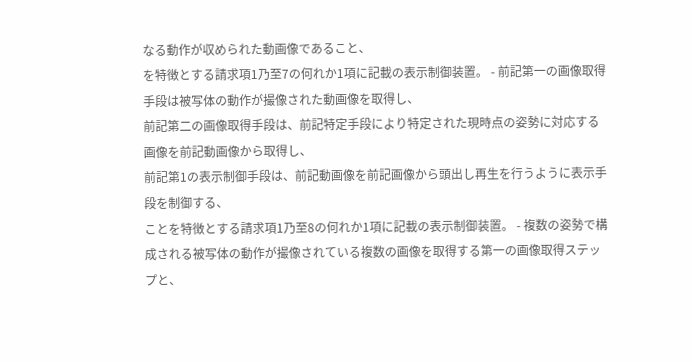なる動作が収められた動画像であること、
を特徴とする請求項1乃至7の何れか1項に記載の表示制御装置。 - 前記第一の画像取得手段は被写体の動作が撮像された動画像を取得し、
前記第二の画像取得手段は、前記特定手段により特定された現時点の姿勢に対応する画像を前記動画像から取得し、
前記第1の表示制御手段は、前記動画像を前記画像から頭出し再生を行うように表示手段を制御する、
ことを特徴とする請求項1乃至8の何れか1項に記載の表示制御装置。 - 複数の姿勢で構成される被写体の動作が撮像されている複数の画像を取得する第一の画像取得ステップと、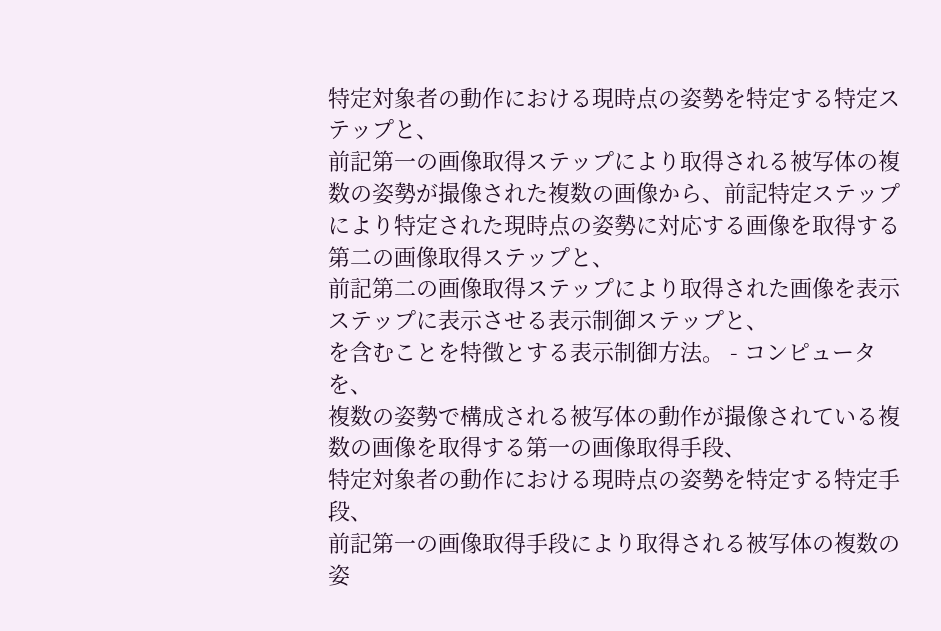特定対象者の動作における現時点の姿勢を特定する特定ステップと、
前記第一の画像取得ステップにより取得される被写体の複数の姿勢が撮像された複数の画像から、前記特定ステップにより特定された現時点の姿勢に対応する画像を取得する第二の画像取得ステップと、
前記第二の画像取得ステップにより取得された画像を表示ステップに表示させる表示制御ステップと、
を含むことを特徴とする表示制御方法。 - コンピュータを、
複数の姿勢で構成される被写体の動作が撮像されている複数の画像を取得する第一の画像取得手段、
特定対象者の動作における現時点の姿勢を特定する特定手段、
前記第一の画像取得手段により取得される被写体の複数の姿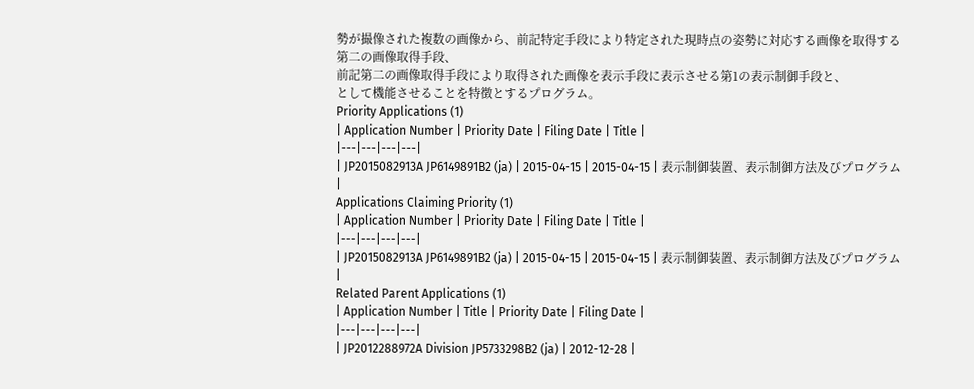勢が撮像された複数の画像から、前記特定手段により特定された現時点の姿勢に対応する画像を取得する第二の画像取得手段、
前記第二の画像取得手段により取得された画像を表示手段に表示させる第1の表示制御手段と、
として機能させることを特徴とするプログラム。
Priority Applications (1)
| Application Number | Priority Date | Filing Date | Title |
|---|---|---|---|
| JP2015082913A JP6149891B2 (ja) | 2015-04-15 | 2015-04-15 | 表示制御装置、表示制御方法及びプログラム |
Applications Claiming Priority (1)
| Application Number | Priority Date | Filing Date | Title |
|---|---|---|---|
| JP2015082913A JP6149891B2 (ja) | 2015-04-15 | 2015-04-15 | 表示制御装置、表示制御方法及びプログラム |
Related Parent Applications (1)
| Application Number | Title | Priority Date | Filing Date |
|---|---|---|---|
| JP2012288972A Division JP5733298B2 (ja) | 2012-12-28 |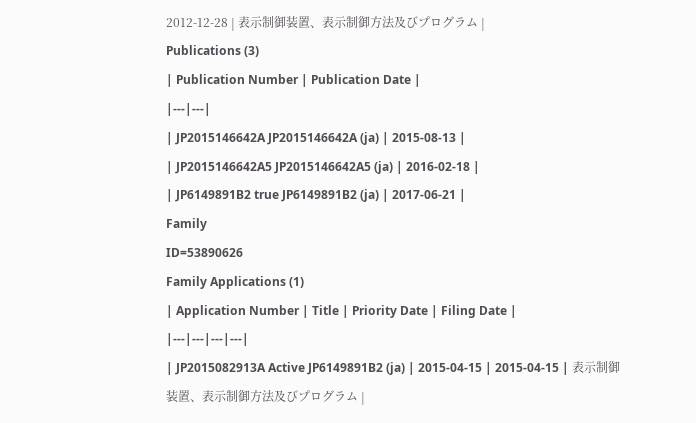2012-12-28 | 表示制御装置、表示制御方法及びプログラム |
Publications (3)
| Publication Number | Publication Date |
|---|---|
| JP2015146642A JP2015146642A (ja) | 2015-08-13 |
| JP2015146642A5 JP2015146642A5 (ja) | 2016-02-18 |
| JP6149891B2 true JP6149891B2 (ja) | 2017-06-21 |
Family
ID=53890626
Family Applications (1)
| Application Number | Title | Priority Date | Filing Date |
|---|---|---|---|
| JP2015082913A Active JP6149891B2 (ja) | 2015-04-15 | 2015-04-15 | 表示制御装置、表示制御方法及びプログラム |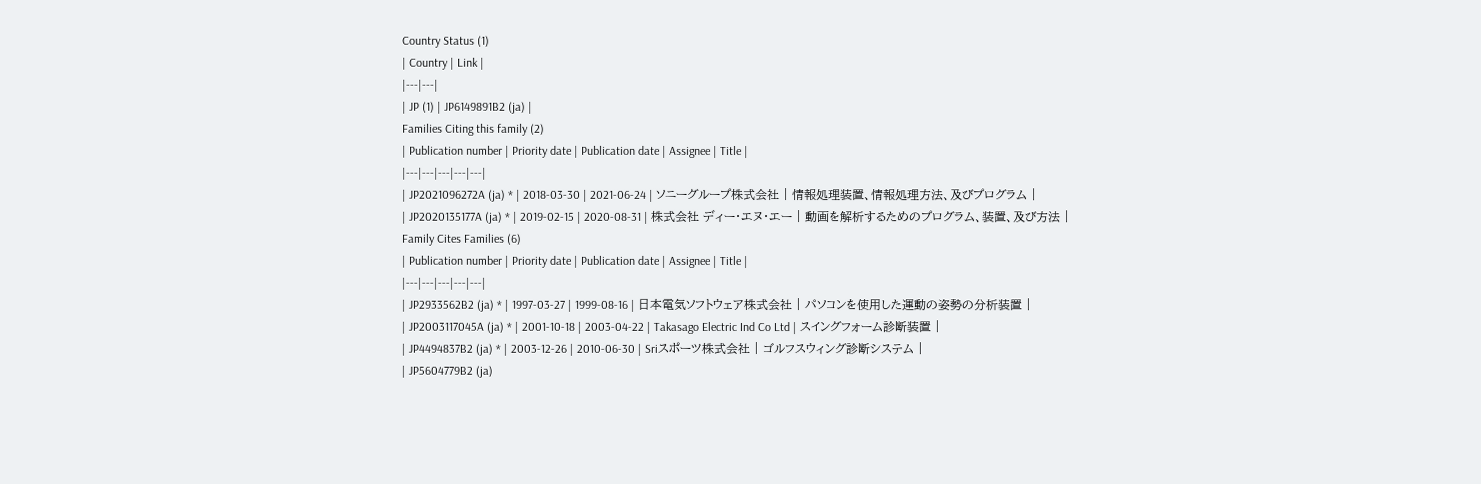Country Status (1)
| Country | Link |
|---|---|
| JP (1) | JP6149891B2 (ja) |
Families Citing this family (2)
| Publication number | Priority date | Publication date | Assignee | Title |
|---|---|---|---|---|
| JP2021096272A (ja) * | 2018-03-30 | 2021-06-24 | ソニーグループ株式会社 | 情報処理装置、情報処理方法、及びプログラム |
| JP2020135177A (ja) * | 2019-02-15 | 2020-08-31 | 株式会社 ディー・エヌ・エー | 動画を解析するためのプログラム、装置、及び方法 |
Family Cites Families (6)
| Publication number | Priority date | Publication date | Assignee | Title |
|---|---|---|---|---|
| JP2933562B2 (ja) * | 1997-03-27 | 1999-08-16 | 日本電気ソフトウェア株式会社 | パソコンを使用した運動の姿勢の分析装置 |
| JP2003117045A (ja) * | 2001-10-18 | 2003-04-22 | Takasago Electric Ind Co Ltd | スイングフォーム診断装置 |
| JP4494837B2 (ja) * | 2003-12-26 | 2010-06-30 | Sriスポーツ株式会社 | ゴルフスウィング診断システム |
| JP5604779B2 (ja)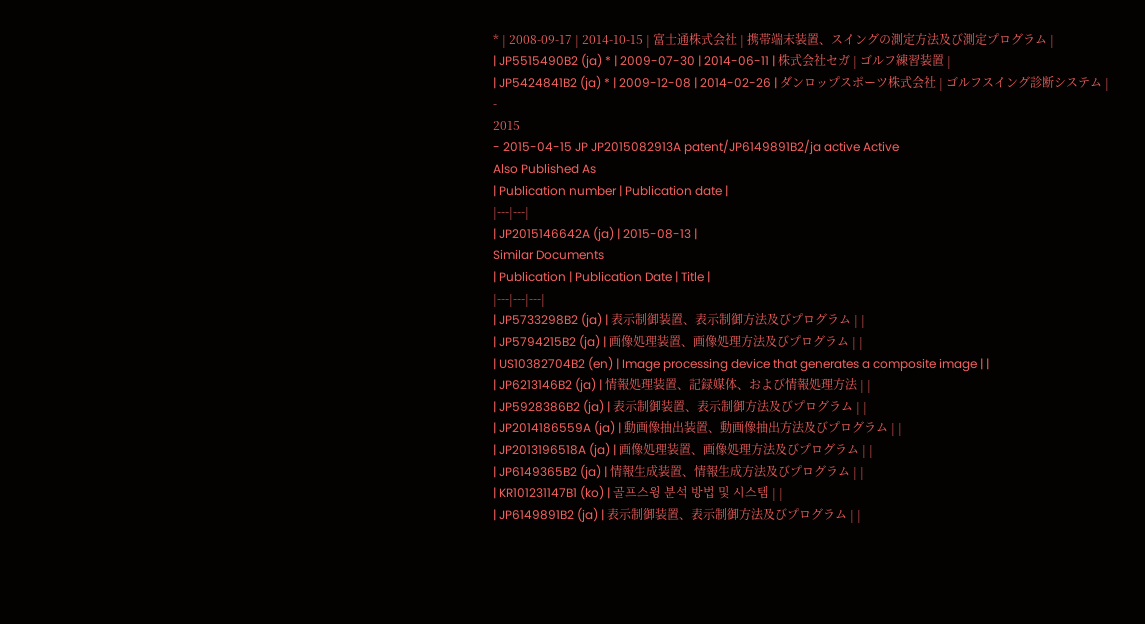* | 2008-09-17 | 2014-10-15 | 富士通株式会社 | 携帯端末装置、スイングの測定方法及び測定プログラム |
| JP5515490B2 (ja) * | 2009-07-30 | 2014-06-11 | 株式会社セガ | ゴルフ練習装置 |
| JP5424841B2 (ja) * | 2009-12-08 | 2014-02-26 | ダンロップスポーツ株式会社 | ゴルフスイング診断システム |
-
2015
- 2015-04-15 JP JP2015082913A patent/JP6149891B2/ja active Active
Also Published As
| Publication number | Publication date |
|---|---|
| JP2015146642A (ja) | 2015-08-13 |
Similar Documents
| Publication | Publication Date | Title |
|---|---|---|
| JP5733298B2 (ja) | 表示制御装置、表示制御方法及びプログラム | |
| JP5794215B2 (ja) | 画像処理装置、画像処理方法及びプログラム | |
| US10382704B2 (en) | Image processing device that generates a composite image | |
| JP6213146B2 (ja) | 情報処理装置、記録媒体、および情報処理方法 | |
| JP5928386B2 (ja) | 表示制御装置、表示制御方法及びプログラム | |
| JP2014186559A (ja) | 動画像抽出装置、動画像抽出方法及びプログラム | |
| JP2013196518A (ja) | 画像処理装置、画像処理方法及びプログラム | |
| JP6149365B2 (ja) | 情報生成装置、情報生成方法及びプログラム | |
| KR101231147B1 (ko) | 골프스윙 분석 방법 및 시스템 | |
| JP6149891B2 (ja) | 表示制御装置、表示制御方法及びプログラム | |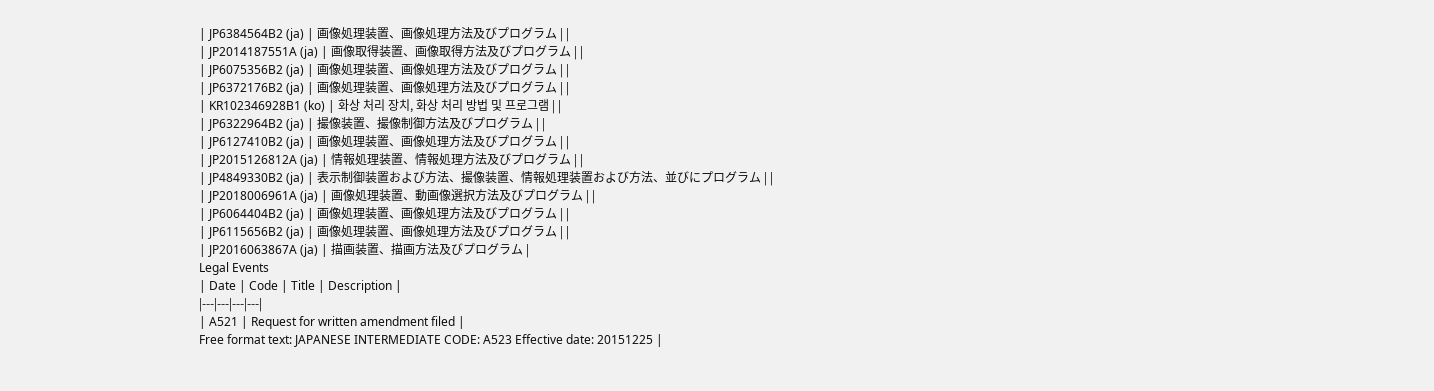| JP6384564B2 (ja) | 画像処理装置、画像処理方法及びプログラム | |
| JP2014187551A (ja) | 画像取得装置、画像取得方法及びプログラム | |
| JP6075356B2 (ja) | 画像処理装置、画像処理方法及びプログラム | |
| JP6372176B2 (ja) | 画像処理装置、画像処理方法及びプログラム | |
| KR102346928B1 (ko) | 화상 처리 장치, 화상 처리 방법 및 프로그램 | |
| JP6322964B2 (ja) | 撮像装置、撮像制御方法及びプログラム | |
| JP6127410B2 (ja) | 画像処理装置、画像処理方法及びプログラム | |
| JP2015126812A (ja) | 情報処理装置、情報処理方法及びプログラム | |
| JP4849330B2 (ja) | 表示制御装置および方法、撮像装置、情報処理装置および方法、並びにプログラム | |
| JP2018006961A (ja) | 画像処理装置、動画像選択方法及びプログラム | |
| JP6064404B2 (ja) | 画像処理装置、画像処理方法及びプログラム | |
| JP6115656B2 (ja) | 画像処理装置、画像処理方法及びプログラム | |
| JP2016063867A (ja) | 描画装置、描画方法及びプログラム |
Legal Events
| Date | Code | Title | Description |
|---|---|---|---|
| A521 | Request for written amendment filed |
Free format text: JAPANESE INTERMEDIATE CODE: A523 Effective date: 20151225 |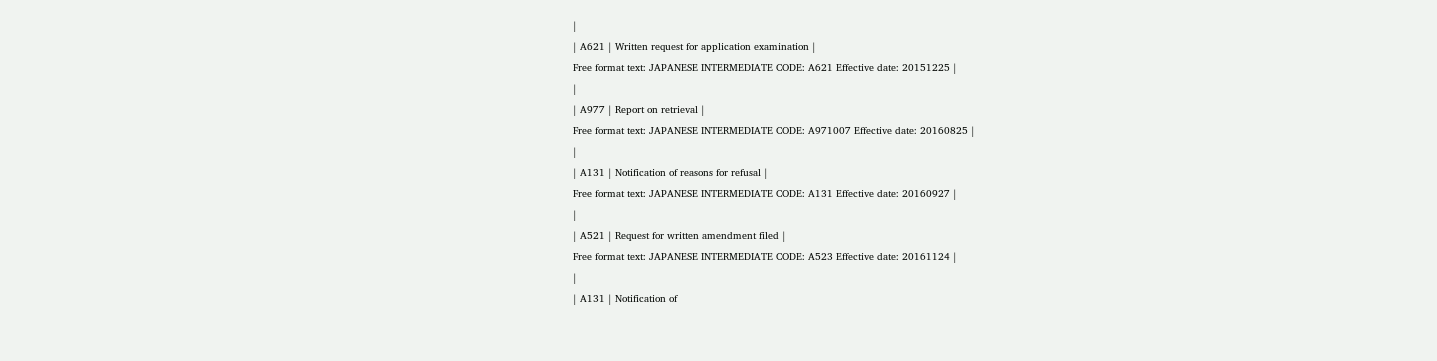|
| A621 | Written request for application examination |
Free format text: JAPANESE INTERMEDIATE CODE: A621 Effective date: 20151225 |
|
| A977 | Report on retrieval |
Free format text: JAPANESE INTERMEDIATE CODE: A971007 Effective date: 20160825 |
|
| A131 | Notification of reasons for refusal |
Free format text: JAPANESE INTERMEDIATE CODE: A131 Effective date: 20160927 |
|
| A521 | Request for written amendment filed |
Free format text: JAPANESE INTERMEDIATE CODE: A523 Effective date: 20161124 |
|
| A131 | Notification of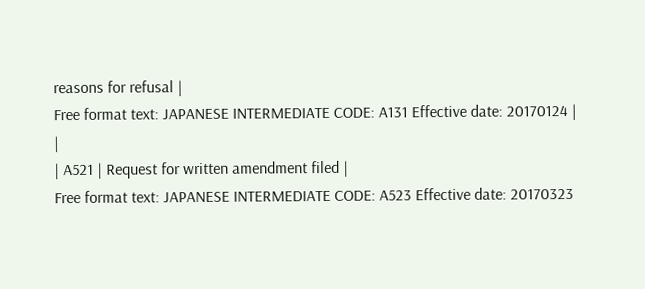reasons for refusal |
Free format text: JAPANESE INTERMEDIATE CODE: A131 Effective date: 20170124 |
|
| A521 | Request for written amendment filed |
Free format text: JAPANESE INTERMEDIATE CODE: A523 Effective date: 20170323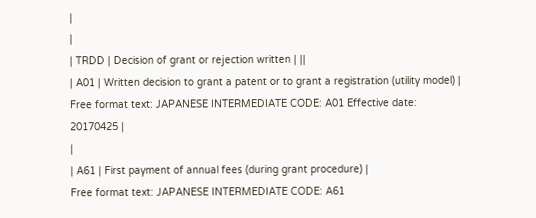|
|
| TRDD | Decision of grant or rejection written | ||
| A01 | Written decision to grant a patent or to grant a registration (utility model) |
Free format text: JAPANESE INTERMEDIATE CODE: A01 Effective date: 20170425 |
|
| A61 | First payment of annual fees (during grant procedure) |
Free format text: JAPANESE INTERMEDIATE CODE: A61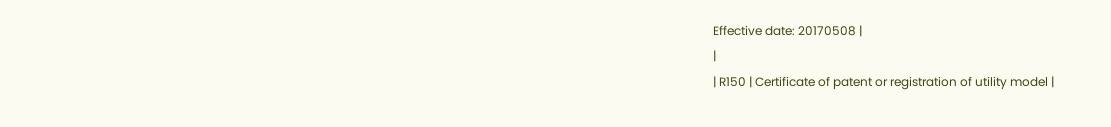Effective date: 20170508 |
|
| R150 | Certificate of patent or registration of utility model |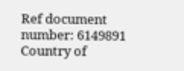Ref document number: 6149891 Country of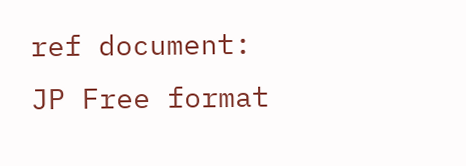ref document: JP Free format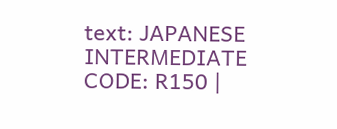text: JAPANESE INTERMEDIATE CODE: R150 |